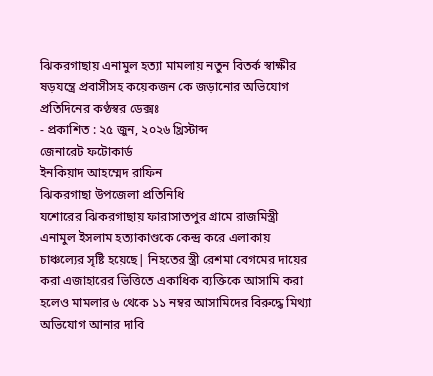ঝিকরগাছায় এনামুল হত্যা মামলায় নতুন বিতর্ক স্বাক্ষীর ষড়যন্ত্রে প্রবাসীসহ কয়েকজন কে জড়ানোর অভিযোগ
প্রতিদিনের কণ্ঠস্বর ডেক্সঃ
- প্রকাশিত : ২৫ জুন, ২০২৬ খ্রিস্টাব্দ
জেনারেট ফটোকার্ড
ইনকিয়াদ আহম্মেদ রাফিন
ঝিকরগাছা উপজেলা প্রতিনিধি
যশোরের ঝিকরগাছায় ফারাসাতপুর গ্রামে রাজমিস্ত্রী এনামুল ইসলাম হত্যাকাণ্ডকে কেন্দ্র করে এলাকায় চাঞ্চল্যের সৃষ্টি হয়েছে| নিহতের স্ত্রী রেশমা বেগমের দায়ের করা এজাহারের ভিত্তিতে একাধিক ব্যক্তিকে আসামি করা হলেও মামলার ৬ থেকে ১১ নম্বর আসামিদের বিরুদ্ধে মিথ্যা অভিযোগ আনার দাবি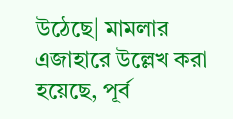উঠেছে| মামলার এজাহারে উল্লেখ করা হয়েছে, পূর্ব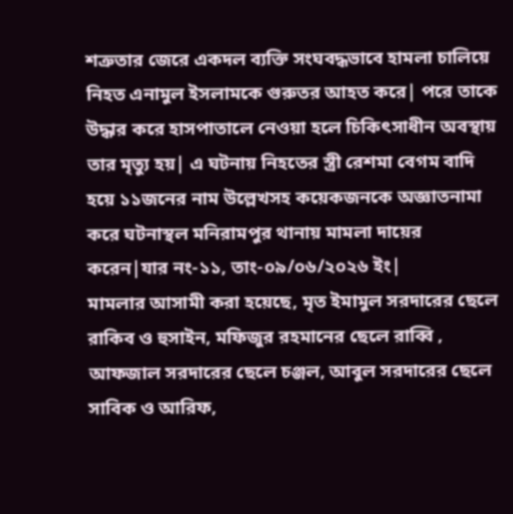শত্রুতার জেরে একদল ব্যক্তি সংঘবদ্ধভাবে হামলা চালিয়ে নিহত এনামুল ইসলামকে গুরুতর আহত করে| পরে তাকে উদ্ধার করে হাসপাতালে নেওয়া হলে চিকিৎসাধীন অবস্থায় তার মৃত্যু হয়| এ ঘটনায় নিহতের স্ত্রী রেশমা বেগম বাদি হয়ে ১১জনের নাম উল্লেখসহ কয়েকজনকে অজ্ঞাতনামা করে ঘটনাস্থল মনিরামপুর থানায় মামলা দায়ের করেন|যার নং-১১, তাং-০৯/০৬/২০২৬ ইং|
মামলার আসামী করা হয়েছে, মৃত ইমামুল সরদারের ছেলে রাকিব ও হুসাইন, মফিজুর রহমানের ছেলে রাব্বি , আফজাল সরদারের ছেলে চঞ্জল, আবুল সরদারের ছেলে সাবিক ও আরিফ,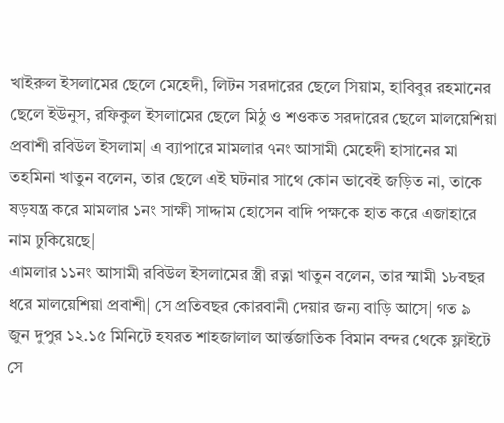খাইরুল ইসলামের ছেলে মেহেদী, লিটন সরদারের ছেলে সিয়াম, হাবিবুর রহমানের ছেলে ইউনুস, রফিকুল ইসলামের ছেলে মিঠু ও শওকত সরদারের ছেলে মালয়েশিয়া প্রবাশী রবিউল ইসলাম| এ ব্যাপারে মামলার ৭নং আসামী মেহেদী হাসানের মা তহমিনা খাতুন বলেন, তার ছেলে এই ঘটনার সাথে কোন ভাবেই জড়িত না, তাকে ষড়যন্ত্র করে মামলার ১নং সাক্ষী সাদ্দাম হোসেন বাদি পক্ষকে হাত করে এজাহারে নাম ঢুকিয়েছে|
এামলার ১১নং আসামী রবিউল ইসলামের স্ত্রী রত্না খাতুন বলেন, তার স্মামী ১৮বছর ধরে মালয়েশিয়া প্রবাশী| সে প্রতিবছর কোরবানী দেয়ার জন্য বাড়ি আসে| গত ৯ জুন দুপুর ১২.১৫ মিনিটে হযরত শাহজালাল আর্ন্তজাতিক বিমান বন্দর থেকে ফ্লাইটে সে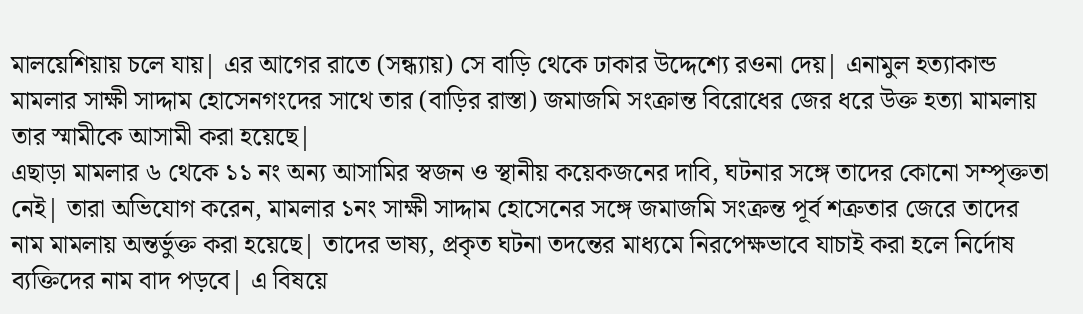মালয়েশিয়ায় চলে যায়| এর আগের রাতে (সন্ধ্যায়) সে বাড়ি থেকে ঢাকার উদ্দেশ্যে রওনা দেয়| এনামুল হত্যাকান্ড মামলার সাক্ষী সাদ্দাম হোসেনগংদের সাথে তার (বাড়ির রাস্তা) জমাজমি সংক্রান্ত বিরোধের জের ধরে উক্ত হত্যা মামলায় তার স্মামীকে আসামী করা হয়েছে|
এছাড়া মামলার ৬ থেকে ১১ নং অন্য আসামির স্বজন ও স্থানীয় কয়েকজনের দাবি, ঘটনার সঙ্গে তাদের কোনো সম্পৃক্ততা নেই| তারা অভিযোগ করেন, মামলার ১নং সাক্ষী সাদ্দাম হোসেনের সঙ্গে জমাজমি সংক্রন্ত পূর্ব শত্রুতার জেরে তাদের নাম মামলায় অন্তর্ভুক্ত করা হয়েছে| তাদের ভাষ্য, প্রকৃত ঘটনা তদন্তের মাধ্যমে নিরপেক্ষভাবে যাচাই করা হলে নির্দোষ ব্যক্তিদের নাম বাদ পড়বে| এ বিষয়ে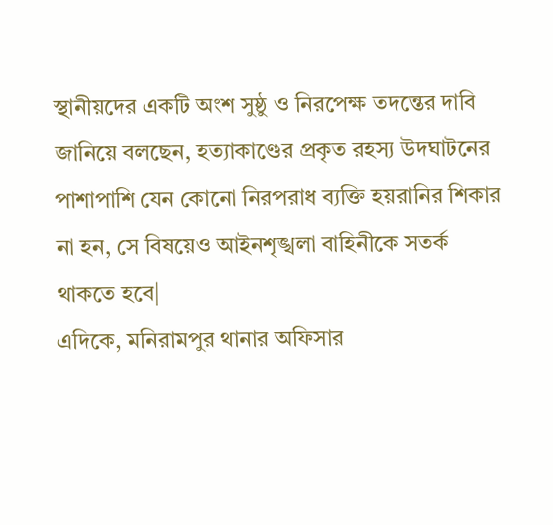স্থানীয়দের একটি অংশ সুষ্ঠু ও নিরপেক্ষ তদন্তের দাবি জানিয়ে বলছেন, হত্যাকাণ্ডের প্রকৃত রহস্য উদঘাটনের পাশাপাশি যেন কোনো নিরপরাধ ব্যক্তি হয়রানির শিকার না হন, সে বিষয়েও আইনশৃঙ্খলা বাহিনীকে সতর্ক থাকতে হবে|
এদিকে, মনিরামপুর থানার অফিসার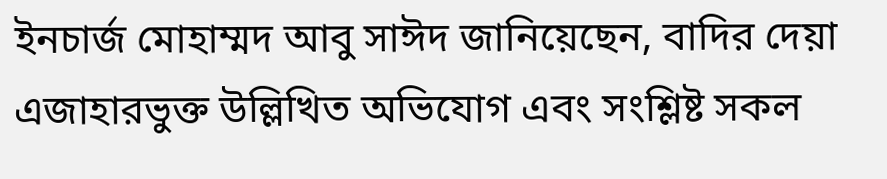ইনচার্জ মোহাম্মদ আবু সাঈদ জানিয়েছেন, বাদির দেয়া এজাহারভুক্ত উল্লিখিত অভিযোগ এবং সংশ্লিষ্ট সকল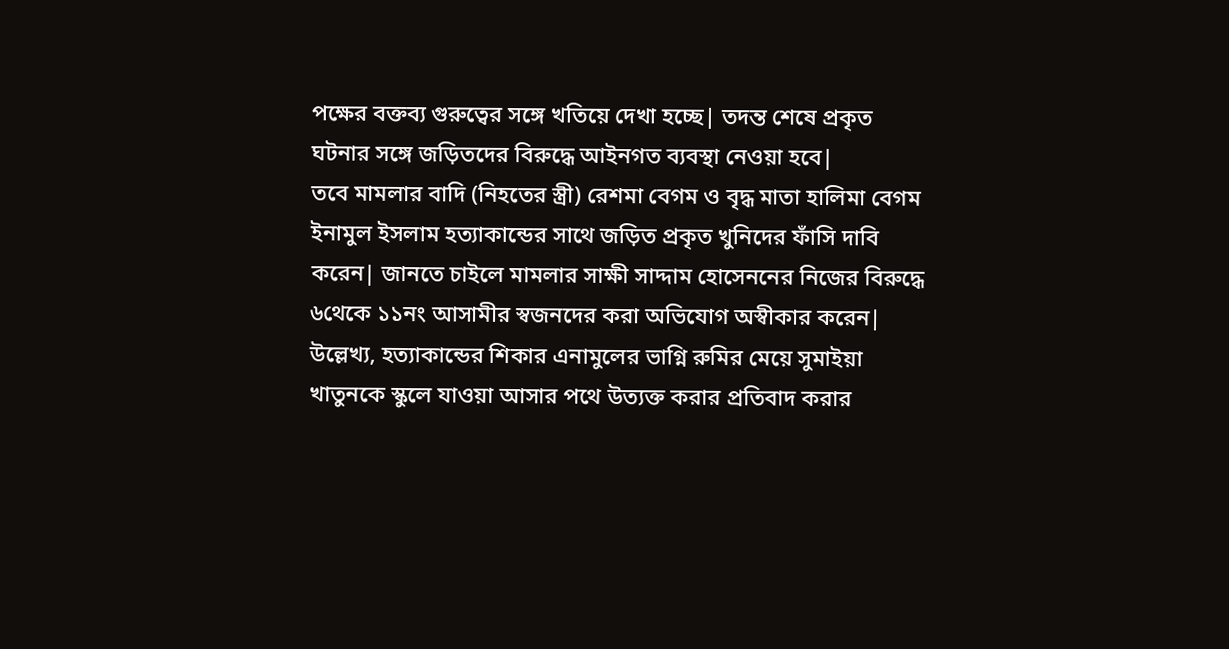পক্ষের বক্তব্য গুরুত্বের সঙ্গে খতিয়ে দেখা হচ্ছে| তদন্ত শেষে প্রকৃত ঘটনার সঙ্গে জড়িতদের বিরুদ্ধে আইনগত ব্যবস্থা নেওয়া হবে|
তবে মামলার বাদি (নিহতের স্ত্রী) রেশমা বেগম ও বৃদ্ধ মাতা হালিমা বেগম ইনামুল ইসলাম হত্যাকান্ডের সাথে জড়িত প্রকৃত খুনিদের ফাঁসি দাবি করেন| জানতে চাইলে মামলার সাক্ষী সাদ্দাম হোসেননের নিজের বিরুদ্ধে ৬থেকে ১১নং আসামীর স্বজনদের করা অভিযোগ অস্বীকার করেন|
উল্লেখ্য, হত্যাকান্ডের শিকার এনামুলের ভাগ্নি রুমির মেয়ে সুমাইয়া খাতুনকে স্কুলে যাওয়া আসার পথে উত্যক্ত করার প্রতিবাদ করার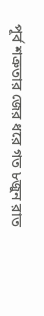পূর্ব শত্রুতার জের ধরে গত ৮জুন রাত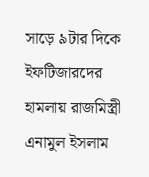সাড়ে ৯টার দিকে ইফটিজারদের হামলায় রাজমিস্ত্রী এনামুল ইসলাম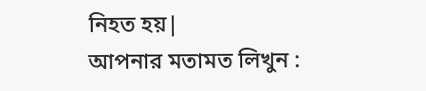নিহত হয়|
আপনার মতামত লিখুন :